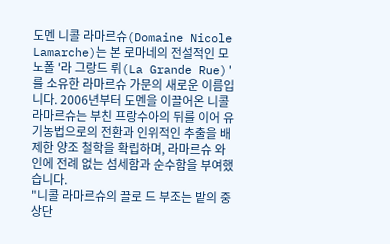도멘 니콜 라마르슈(Domaine Nicole Lamarche)는 본 로마네의 전설적인 모노폴 '라 그랑드 뤼(La Grande Rue)'를 소유한 라마르슈 가문의 새로운 이름입니다. 2006년부터 도멘을 이끌어온 니콜 라마르슈는 부친 프랑수아의 뒤를 이어 유기농법으로의 전환과 인위적인 추출을 배제한 양조 철학을 확립하며, 라마르슈 와인에 전례 없는 섬세함과 순수함을 부여했습니다.
"니콜 라마르슈의 끌로 드 부조는 밭의 중상단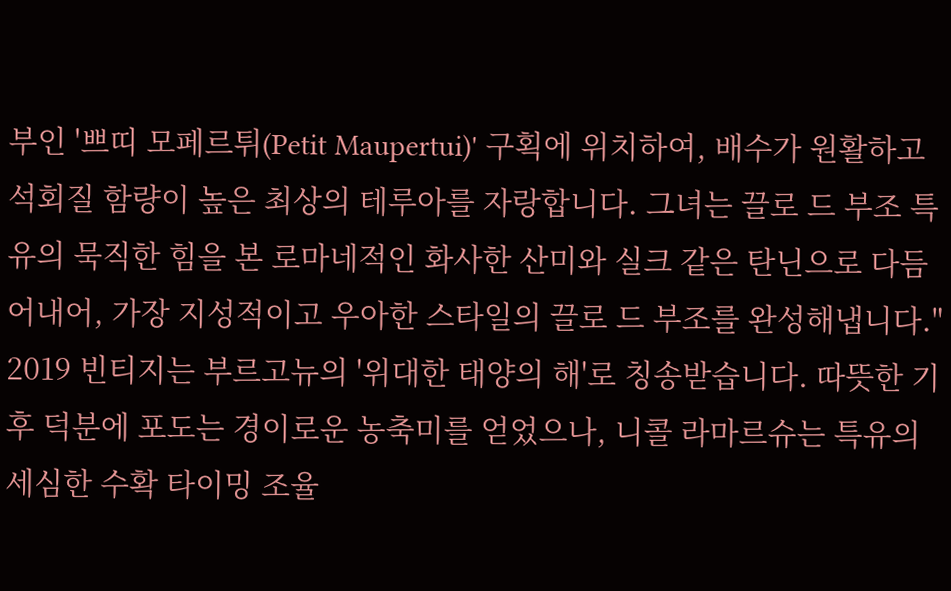부인 '쁘띠 모페르튀(Petit Maupertui)' 구획에 위치하여, 배수가 원활하고 석회질 함량이 높은 최상의 테루아를 자랑합니다. 그녀는 끌로 드 부조 특유의 묵직한 힘을 본 로마네적인 화사한 산미와 실크 같은 탄닌으로 다듬어내어, 가장 지성적이고 우아한 스타일의 끌로 드 부조를 완성해냅니다."
2019 빈티지는 부르고뉴의 '위대한 태양의 해'로 칭송받습니다. 따뜻한 기후 덕분에 포도는 경이로운 농축미를 얻었으나, 니콜 라마르슈는 특유의 세심한 수확 타이밍 조율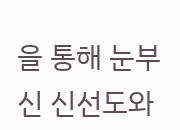을 통해 눈부신 신선도와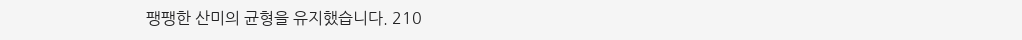팽팽한 산미의 균형을 유지했습니다. 210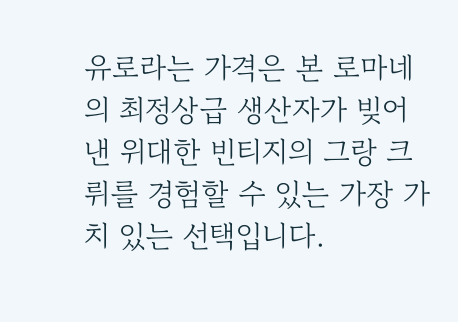유로라는 가격은 본 로마네의 최정상급 생산자가 빚어낸 위대한 빈티지의 그랑 크뤼를 경험할 수 있는 가장 가치 있는 선택입니다.